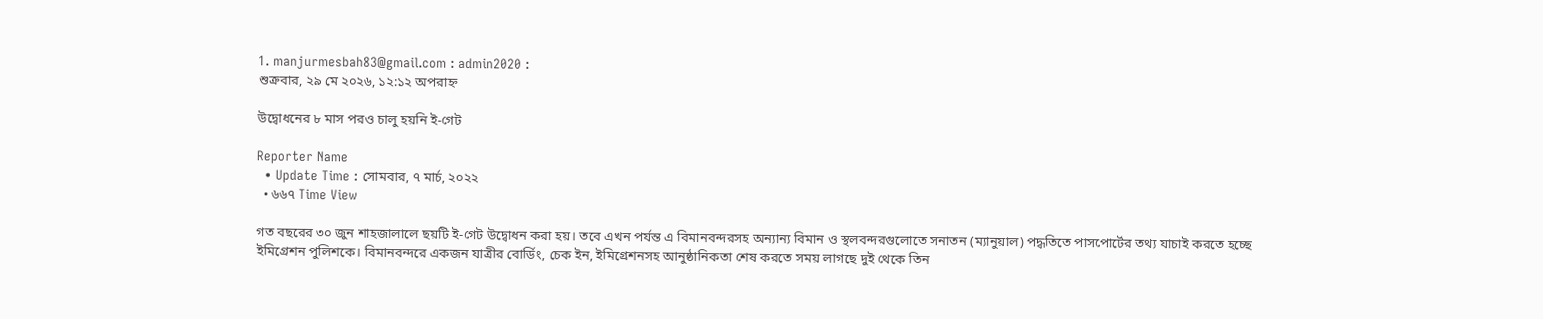1. manjurmesbah83@gmail.com : admin2020 :
শুক্রবার, ২৯ মে ২০২৬, ১২:১২ অপরাহ্ন

উদ্বোধনের ৮ মাস পরও চালু হয়নি ই-গেট

Reporter Name
  • Update Time : সোমবার, ৭ মার্চ, ২০২২
  • ৬৬৭ Time View

গত বছরের ৩০ জুন শাহজালালে ছয়টি ই-গেট উদ্বোধন করা হয়। তবে এখন পর্যন্ত এ বিমানবন্দরসহ অন্যান্য বিমান ও স্থলবন্দরগুলোতে সনাতন (ম্যানুয়াল) পদ্ধতিতে পাসপোর্টের তথ্য যাচাই করতে হচ্ছে ইমিগ্রেশন পুলিশকে। বিমানবন্দরে একজন যাত্রীর বোর্ডিং, চেক ইন, ইমিগ্রেশনসহ আনুষ্ঠানিকতা শেষ করতে সময় লাগছে দুই থেকে তিন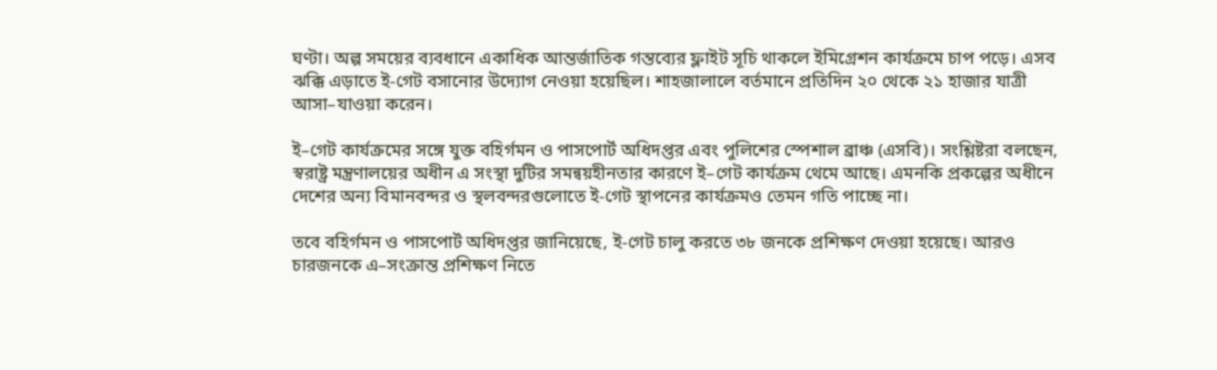ঘণ্টা। অল্প সময়ের ব্যবধানে একাধিক আন্তর্জাতিক গন্তব্যের ফ্লাইট সূচি থাকলে ইমিগ্রেশন কার্যক্রমে চাপ পড়ে। এসব ঝক্কি এড়াতে ই-গেট বসানোর উদ্যোগ নেওয়া হয়েছিল। শাহজালালে বর্তমানে প্রতিদিন ২০ থেকে ২১ হাজার যাত্রী আসা–যাওয়া করেন।

ই–গেট কার্যক্রমের সঙ্গে যুক্ত বহির্গমন ও পাসপোর্ট অধিদপ্তর এবং পুলিশের স্পেশাল ব্রাঞ্চ (এসবি)। সংশ্লিষ্টরা বলছেন, স্বরাষ্ট্র মন্ত্রণালয়ের অধীন এ সংস্থা দুটির সমন্বয়হীনতার কারণে ই–গেট কার্যক্রম থেমে আছে। এমনকি প্রকল্পের অধীনে দেশের অন্য বিমানবন্দর ও স্থলবন্দরগুলোতে ই-গেট স্থাপনের কার্যক্রমও তেমন গতি পাচ্ছে না।

তবে বহির্গমন ও পাসপোর্ট অধিদপ্তর জানিয়েছে, ই-গেট চালু করতে ৩৮ জনকে প্রশিক্ষণ দেওয়া হয়েছে। আরও চারজনকে এ–সংক্রান্ত প্রশিক্ষণ নিতে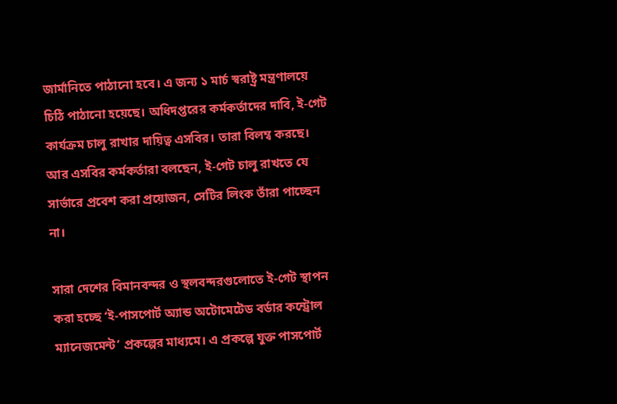জার্মানিতে পাঠানো হবে। এ জন্য ১ মার্চ স্বরাষ্ট্র মন্ত্রণালয়ে চিঠি পাঠানো হয়েছে। অধিদপ্তরের কর্মকর্তাদের দাবি, ই-গেট কার্যক্রম চালু রাখার দায়িত্ব এসবির। তারা বিলম্ব করছে। আর এসবির কর্মকর্তারা বলছেন, ই-গেট চালু রাখতে যে সার্ভারে প্রবেশ করা প্রয়োজন, সেটির লিংক তাঁরা পাচ্ছেন না।

সারা দেশের বিমানবন্দর ও স্থলবন্দরগুলোতে ই-গেট স্থাপন করা হচ্ছে ‘ই-পাসপোর্ট অ্যান্ড অটোমেটেড বর্ডার কন্ট্রোল ম্যানেজমেন্ট’ প্রকল্পের মাধ্যমে। এ প্রকল্পে যুক্ত পাসপোর্ট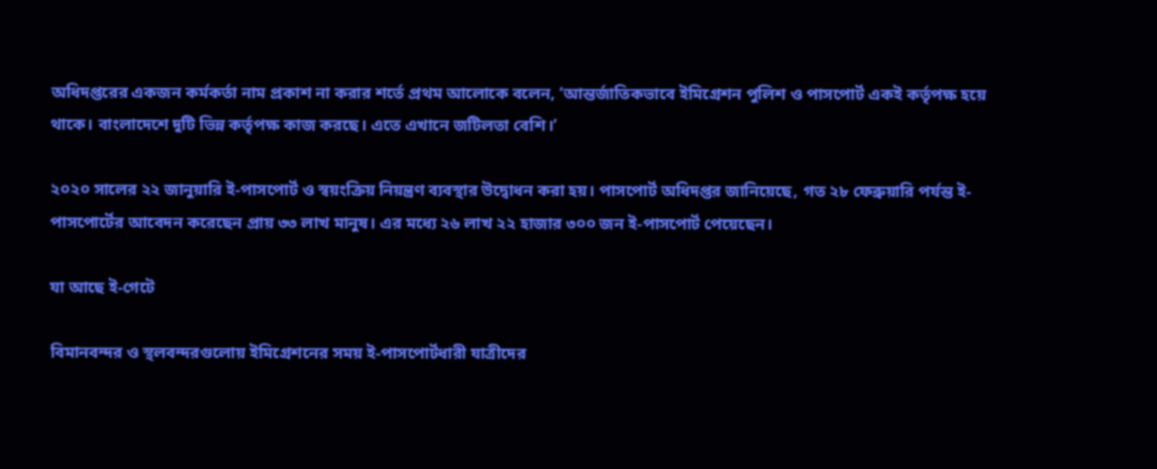অধিদপ্তরের একজন কর্মকর্তা নাম প্রকাশ না করার শর্তে প্রথম আলোকে বলেন, ‘আন্তর্জাতিকভাবে ইমিগ্রেশন পুলিশ ও পাসপোর্ট একই কর্তৃপক্ষ হয়ে থাকে। বাংলাদেশে দুটি ভিন্ন কর্তৃপক্ষ কাজ করছে। এতে এখানে জটিলতা বেশি।’

২০২০ সালের ২২ জানুয়ারি ই-পাসপোর্ট ও স্বয়ংক্রিয় নিয়ন্ত্রণ ব্যবস্থার উদ্বোধন করা হয়। পাসপোর্ট অধিদপ্তর জানিয়েছে, গত ২৮ ফেব্রুয়ারি পর্যন্ত ই-পাসপোর্টের আবেদন করেছেন প্রায় ৩৩ লাখ মানুষ। এর মধ্যে ২৬ লাখ ২২ হাজার ৩০০ জন ই-পাসপোর্ট পেয়েছেন।

যা আছে ই-গেটে

বিমানবন্দর ও স্থলবন্দরগুলোয় ইমিগ্রেশনের সময় ই-পাসপোর্টধারী যাত্রীদের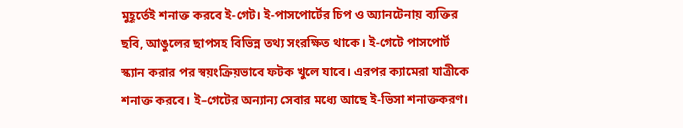মুহূর্তেই শনাক্ত করবে ই-গেট। ই-পাসপোর্টের চিপ ও অ্যানটেনায় ব্যক্তির ছবি, আঙুলের ছাপসহ বিভিন্ন তথ্য সংরক্ষিত থাকে। ই-গেটে পাসপোর্ট স্ক্যান করার পর স্বয়ংক্রিয়ভাবে ফটক খুলে যাবে। এরপর ক্যামেরা যাত্রীকে শনাক্ত করবে। ই–গেটের অন্যান্য সেবার মধ্যে আছে ই-ভিসা শনাক্তকরণ।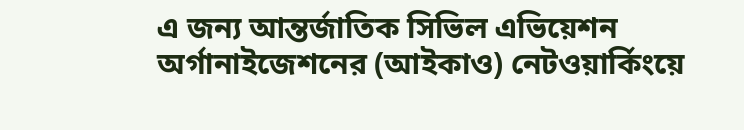এ জন্য আন্তর্জাতিক সিভিল এভিয়েশন অর্গানাইজেশনের (আইকাও) নেটওয়ার্কিংয়ে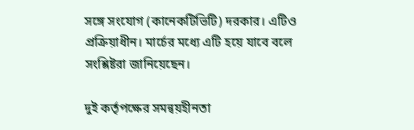সঙ্গে সংযোগ (কানেকটিভিটি) দরকার। এটিও প্রক্রিয়াধীন। মার্চের মধ্যে এটি হয়ে যাবে বলে সংশ্লিষ্টরা জানিয়েছেন।

দুই কর্তৃপক্ষের সমন্বয়হীনতা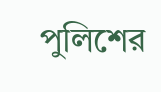পুলিশের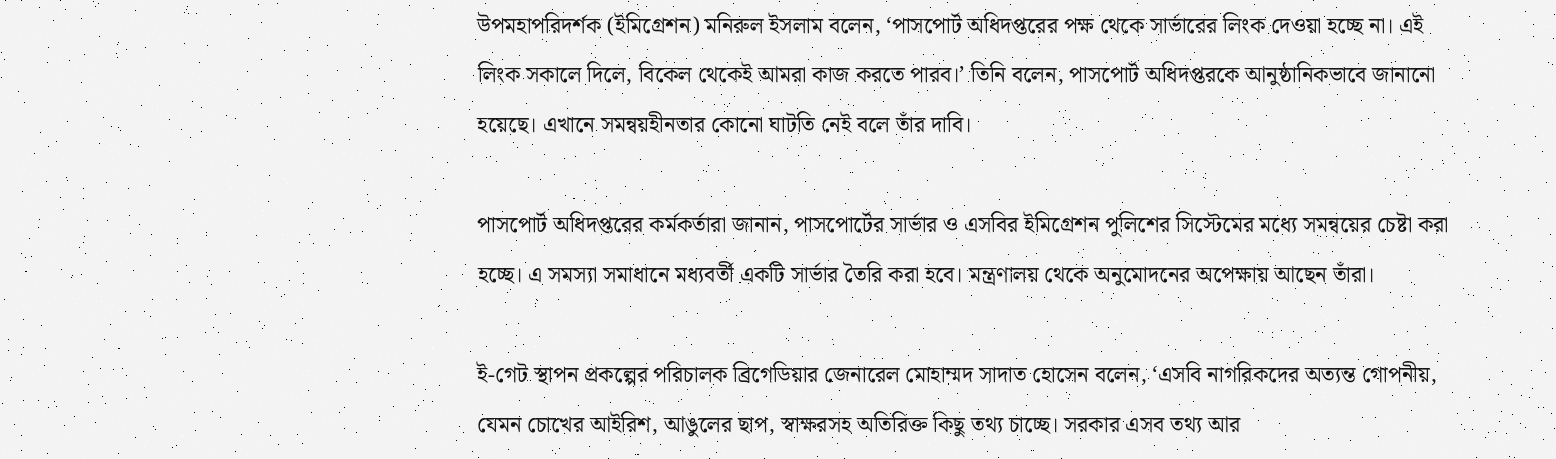উপমহাপরিদর্শক (ইমিগ্রেশন) মনিরুল ইসলাম বলেন, ‘পাসপোর্ট অধিদপ্তরের পক্ষ থেকে সার্ভারের লিংক দেওয়া হচ্ছে না। এই লিংক সকালে দিলে, বিকেল থেকেই আমরা কাজ করতে পারব।’ তিনি বলেন, পাসপোর্ট অধিদপ্তরকে আনুষ্ঠানিকভাবে জানানো হয়েছে। এখানে সমন্বয়হীনতার কোনো ঘাটতি নেই বলে তাঁর দাবি।

পাসপোর্ট অধিদপ্তরের কর্মকর্তারা জানান, পাসপোর্টের সার্ভার ও এসবির ইমিগ্রেশন পুলিশের সিস্টেমের মধ্যে সমন্বয়ের চেষ্টা করা হচ্ছে। এ সমস্যা সমাধানে মধ্যবর্তী একটি সার্ভার তৈরি করা হবে। মন্ত্রণালয় থেকে অনুমোদনের অপেক্ষায় আছেন তাঁরা।

ই-গেট স্থাপন প্রকল্পের পরিচালক ব্রিগেডিয়ার জেনারেল মোহাম্মদ সাদাত হোসেন বলেন, ‘এসবি নাগরিকদের অত্যন্ত গোপনীয়, যেমন চোখের আইরিশ, আঙুলের ছাপ, স্বাক্ষরসহ অতিরিক্ত কিছু তথ্য চাচ্ছে। সরকার এসব তথ্য আর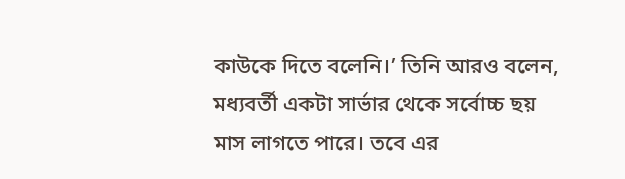কাউকে দিতে বলেনি।’ তিনি আরও বলেন, মধ্যবর্তী একটা সার্ভার থেকে সর্বোচ্চ ছয় মাস লাগতে পারে। তবে এর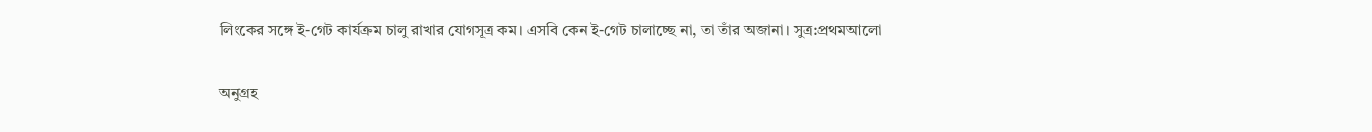লিংকের সঙ্গে ই-গেট কার্যক্রম চালু রাখার যোগসূত্র কম। এসবি কেন ই-গেট চালাচ্ছে না, তা তাঁর অজানা। সুত্র:প্রথমআলো

অনুগ্রহ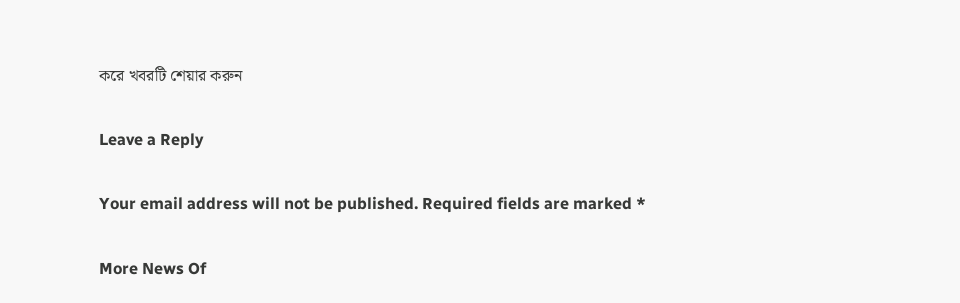করে খবরটি শেয়ার করুন

Leave a Reply

Your email address will not be published. Required fields are marked *

More News Of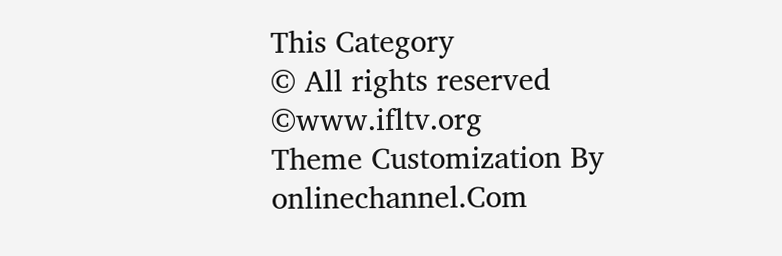This Category
© All rights reserved ©www.ifltv.org
Theme Customization By onlinechannel.Com